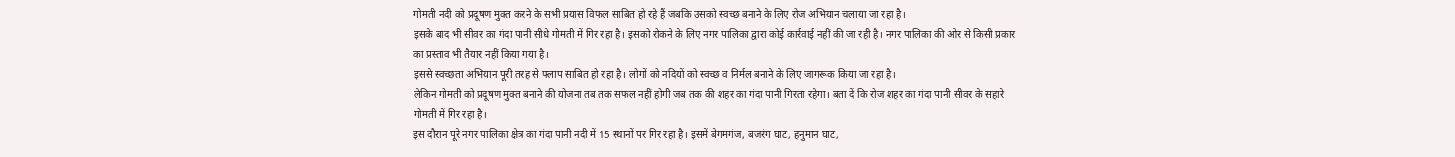गोमती नदी को प्रदूषण मुक्त करने के सभी प्रयास विफल साबित हो रहे हैं जबकि उसको स्वच्छ बनाने के लिए रोज अभियान चलाया जा रहा है।
इसके बाद भी सीवर का गंदा पानी सीधे गोमती में गिर रहा है। इसको रोकने के लिए नगर पालिका द्वारा कोई कार्रवाई नहीं की जा रही है। नगर पालिका की ओर से किसी प्रकार का प्रस्ताव भी तैयार नहीं किया गया है।
इससे स्वच्छता अभियान पूरी तरह से फ्लाप साबित हो रहा है। लोगों को नदियों को स्वच्छ व निर्मल बनाने के लिए जागरूक किया जा रहा है।
लेकिन गोमती को प्रदूषण मुक्त बनाने की योजना तब तक सफल नहीं होगी जब तक की शहर का गंदा पानी गिरता रहेगा। बता दें कि रोज शहर का गंदा पानी सीवर के सहारे गोमती में गिर रहा है।
इस दौरान पूरे नगर पालिका क्षेत्र का गंदा पानी नदी में 15 स्थानों पर गिर रहा है। इसमें बेगमगंज, बजरंग घाट, हनुमान घाट,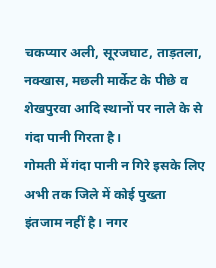चकप्यार अली, सूरजघाट, ताड़तला, नक्खास, मछली मार्केट के पीछे व शेखपुरवा आदि स्थानों पर नाले के से गंदा पानी गिरता है।
गोमती में गंदा पानी न गिरे इसके लिए अभी तक जिले में कोई पुख्ता इंतजाम नहीं है। नगर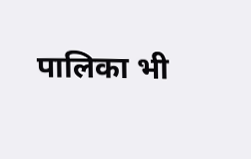पालिका भी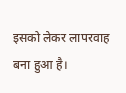इसको लेकर लापरवाह बना हुआ है।